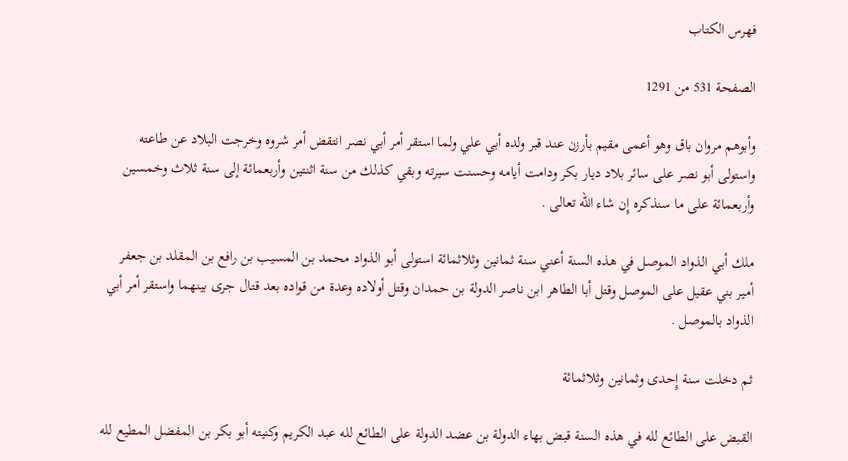فهرس الكتاب

الصفحة 531 من 1291

وأبوهم مروان باق وهو أعمى مقيم بأرزن عند قبر ولده أبي علي ولما استقر أمر أبي نصر انتقض أمر شروه وخرجت البلاد عن طاعته واستولى أبو نصر على سائر بلاد ديار بكر ودامت أيامه وحسنت سيرته وبقي كذلك من سنة اثنتين وأربعمائة إلى سنة ثلاث وخمسين وأربعمائة على ما سنذكره إِن شاء الله تعالى .

ملك أبي الذواد الموصل في هذه السنة أعني سنة ثمانين وثلاثمائة استولى أبو الذواد محمد بن المسيب بن رافع بن المقلد بن جعفر أمير بني عقيل على الموصل وقتل أبا الطاهر ابن ناصر الدولة بن حمدان وقتل أولاده وعدة من قواده بعد قتال جرى بينهما واستقر أمر أبي الذواد بالموصل .

ثم دخلت سنة إِحدى وثمانين وثلاثمائة

القبض على الطائع لله في هذه السنة قبض بهاء الدولة بن عضد الدولة على الطائع لله عبد الكريم وكنيته أبو بكر بن المفضل المطيع لله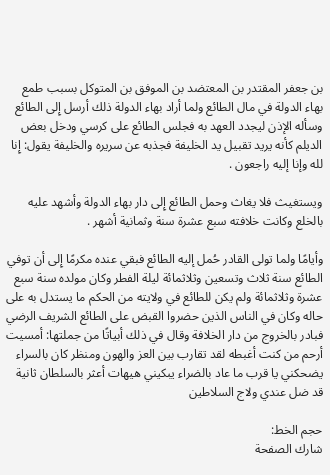بن جعفر المقتدر بن المعتضد بن الموفق بن المتوكل بسبب طمع بهاء الدولة في مال الطائع ولما أراد بهاء الدولة ذلك أرسل إِلى الطائع وسأله الإذن ليجدد العهد به فجلس الطائع على كرسي ودخل بعض الديلم كأنه يريد تقبيل يد الخليفة فجذبه عن سريره والخليفة يقول: إِنا لله وإنا إليه راجعون .

ويستغيث فلا يغاث وحمل الطائع إِلى دار بهاء الدولة وأشهد عليه بالخلع وكانت خلافته سبع عشرة سنة وثمانية أشهر .

وأيامًا ولما تولى القادر حُمل إليه الطائع فبقي عنده مكرمًا إِلى أن توفي الطائع سنة ثلاث وتسعين وثلاثمائة ليلة الفطر وكان مولده سنة سبع عشرة وثلاثمائة ولم يكن للطائع في ولايته من الحكم ما يستدل به على حاله وكان في الناس الذين حضروا القبض على الطائع الشريف الرضي فبادر بالخروج من دار الخلافة وقال في ذلك أبياتًا من جملتها: أمسيت أرحم من كنت أغبطه لقد تقارب بين العز والهون ومنظر كان بالسراء يضحكني يا قرب ما عاد بالضراء يبكيني هيهات أعثر بالسلطان ثانية قد ضل عندي ولاج السلاطين

حجم الخط:
شارك الصفحة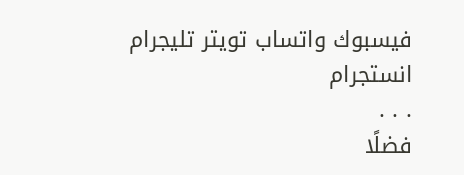فيسبوك واتساب تويتر تليجرام انستجرام
. . .
فضلًا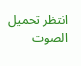انتظر تحميل الصوت